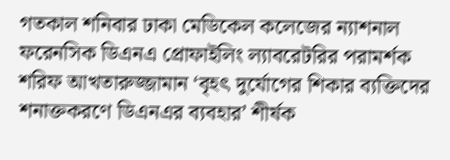গতকাল শনিবার ঢাকা মেডিকেল কলেজের ন্যাশনাল ফরেনসিক ডিএনএ প্রোফাইলিং ল্যাবরেটরির পরামর্শক শরিফ আখতারুজ্জামান ‘বৃহৎ দুর্যোগের শিকার ব্যক্তিদের শনাক্তকরণে ডিএনএর ব্যবহার’ শীর্ষক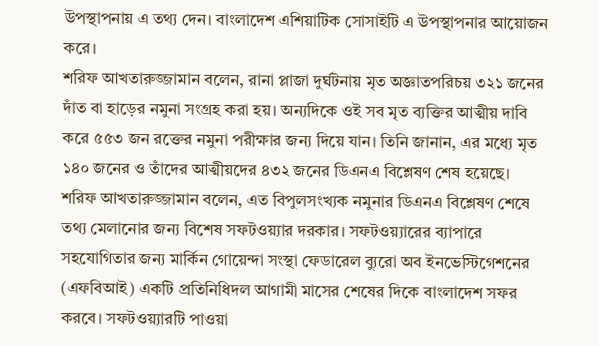উপস্থাপনায় এ তথ্য দেন। বাংলাদেশ এশিয়াটিক সোসাইটি এ উপস্থাপনার আয়োজন করে।
শরিফ আখতারুজ্জামান বলেন, রানা প্লাজা দুর্ঘটনায় মৃত অজ্ঞাতপরিচয় ৩২১ জনের দাঁত বা হাড়ের নমুনা সংগ্রহ করা হয়। অন্যদিকে ওই সব মৃত ব্যক্তির আত্মীয় দাবি করে ৫৫৩ জন রক্তের নমুনা পরীক্ষার জন্য দিয়ে যান। তিনি জানান, এর মধ্যে মৃত ১৪০ জনের ও তাঁদের আত্মীয়দের ৪৩২ জনের ডিএনএ বিশ্লেষণ শেষ হয়েছে।
শরিফ আখতারুজ্জামান বলেন, এত বিপুলসংখ্যক নমুনার ডিএনএ বিশ্লেষণ শেষে তথ্য মেলানোর জন্য বিশেষ সফটওয়্যার দরকার। সফটওয়্যারের ব্যাপারে সহযোগিতার জন্য মার্কিন গোয়েন্দা সংস্থা ফেডারেল ব্যুরো অব ইনভেস্টিগেশনের (এফবিআই) একটি প্রতিনিধিদল আগামী মাসের শেষের দিকে বাংলাদেশ সফর করবে। সফটওয়্যারটি পাওয়া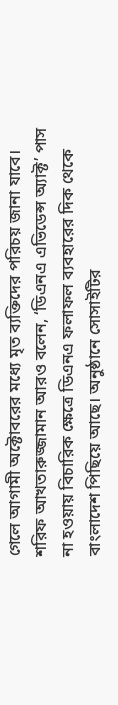গেলে আগামী অক্টোবরের মধ্যে মৃত ব্যক্তিদের পরিচয় জানা যাবে।
শরিফ আখতারুজ্জামান আরও বলেন, ‘ডিএনএ এভিডেন্স অ্যাক্ট’ পাস না হওয়ায় বিচারিক ক্ষেত্রে ডিএনএ ফলাফল ব্যবহারের দিক থেকে বাংলাদেশ পিছিয়ে আছে। অনুষ্ঠানে সোসাইটির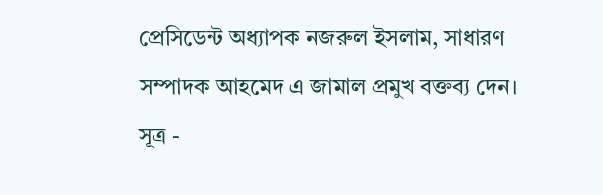প্রেসিডেন্ট অধ্যাপক নজরুল ইসলাম, সাধারণ সম্পাদক আহমেদ এ জামাল প্রমুখ বক্তব্য দেন।
সূত্র -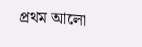প্রথম আলো